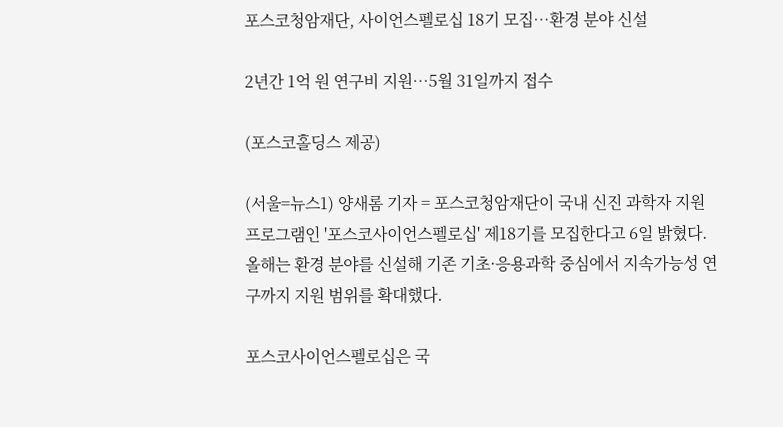포스코청암재단, 사이언스펠로십 18기 모집…환경 분야 신설

2년간 1억 원 연구비 지원…5월 31일까지 접수

(포스코홀딩스 제공)

(서울=뉴스1) 양새롬 기자 = 포스코청암재단이 국내 신진 과학자 지원 프로그램인 '포스코사이언스펠로십' 제18기를 모집한다고 6일 밝혔다. 올해는 환경 분야를 신설해 기존 기초·응용과학 중심에서 지속가능성 연구까지 지원 범위를 확대했다.

포스코사이언스펠로십은 국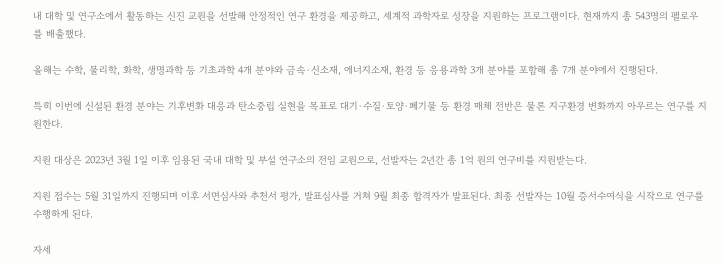내 대학 및 연구소에서 활동하는 신진 교원을 선발해 안정적인 연구 환경을 제공하고, 세계적 과학자로 성장을 지원하는 프로그램이다. 현재까지 총 543명의 펠로우를 배출했다.

올해는 수학, 물리학, 화학, 생명과학 등 기초과학 4개 분야와 금속·신소재, 에너지소재, 환경 등 응용과학 3개 분야를 포함해 총 7개 분야에서 진행된다.

특히 이번에 신설된 환경 분야는 기후변화 대응과 탄소중립 실현을 목표로 대기·수질·토양·폐기물 등 환경 매체 전반은 물론 지구환경 변화까지 아우르는 연구를 지원한다.

지원 대상은 2023년 3월 1일 이후 임용된 국내 대학 및 부설 연구소의 전임 교원으로, 선발자는 2년간 총 1억 원의 연구비를 지원받는다.

지원 접수는 5월 31일까지 진행되며 이후 서면심사와 추천서 평가, 발표심사를 거쳐 9월 최종 합격자가 발표된다. 최종 선발자는 10월 증서수여식을 시작으로 연구를 수행하게 된다.

자세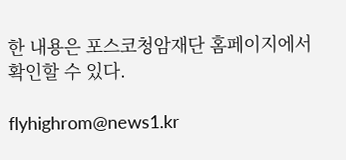한 내용은 포스코청암재단 홈페이지에서 확인할 수 있다.

flyhighrom@news1.kr